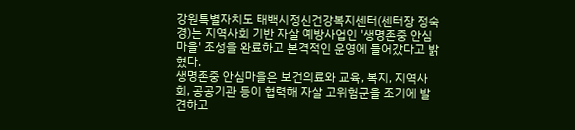강원특별자치도 태백시정신건강복지센터(센터장 정숙경)는 지역사회 기반 자살 예방사업인 '생명존중 안심마을' 조성을 완료하고 본격적인 운영에 들어갔다고 밝혔다.
생명존중 안심마을은 보건의료와 교육, 복지, 지역사회, 공공기관 등이 협력해 자살 고위험군을 조기에 발견하고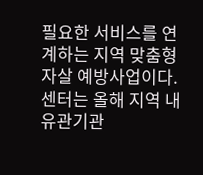필요한 서비스를 연계하는 지역 맞춤형 자살 예방사업이다.
센터는 올해 지역 내 유관기관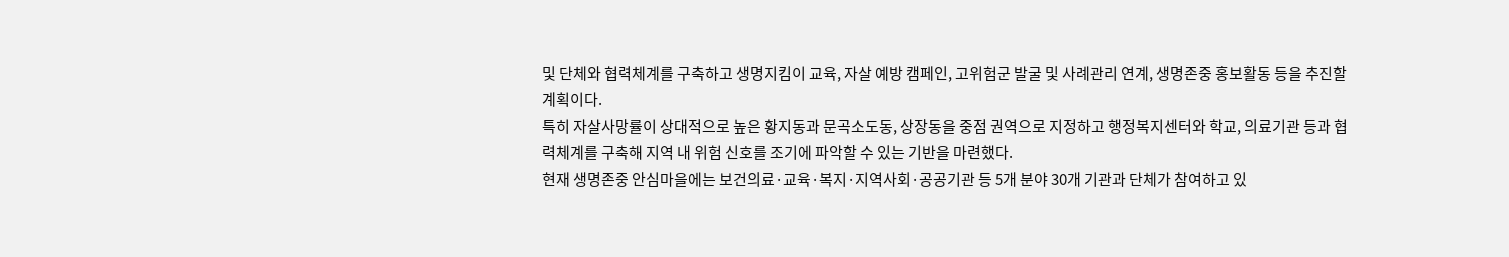및 단체와 협력체계를 구축하고 생명지킴이 교육, 자살 예방 캠페인, 고위험군 발굴 및 사례관리 연계, 생명존중 홍보활동 등을 추진할 계획이다.
특히 자살사망률이 상대적으로 높은 황지동과 문곡소도동, 상장동을 중점 권역으로 지정하고 행정복지센터와 학교, 의료기관 등과 협력체계를 구축해 지역 내 위험 신호를 조기에 파악할 수 있는 기반을 마련했다.
현재 생명존중 안심마을에는 보건의료·교육·복지·지역사회·공공기관 등 5개 분야 30개 기관과 단체가 참여하고 있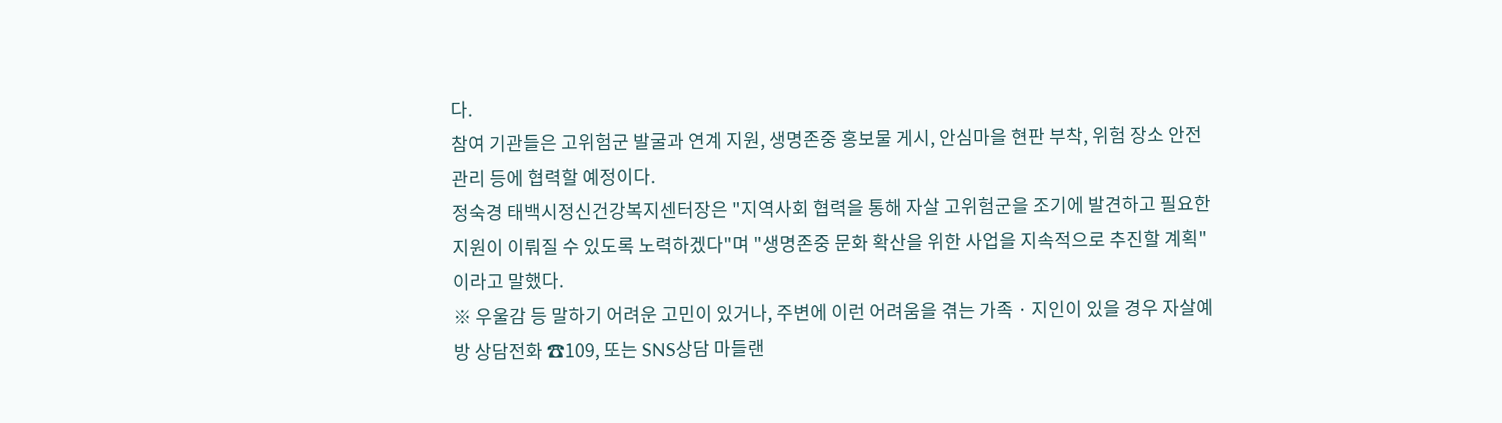다.
참여 기관들은 고위험군 발굴과 연계 지원, 생명존중 홍보물 게시, 안심마을 현판 부착, 위험 장소 안전관리 등에 협력할 예정이다.
정숙경 태백시정신건강복지센터장은 "지역사회 협력을 통해 자살 고위험군을 조기에 발견하고 필요한 지원이 이뤄질 수 있도록 노력하겠다"며 "생명존중 문화 확산을 위한 사업을 지속적으로 추진할 계획"이라고 말했다.
※ 우울감 등 말하기 어려운 고민이 있거나, 주변에 이런 어려움을 겪는 가족 · 지인이 있을 경우 자살예방 상담전화 ☎109, 또는 SNS상담 마들랜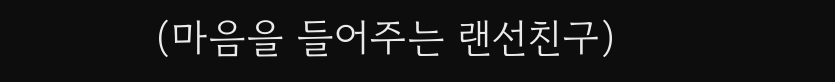(마음을 들어주는 랜선친구)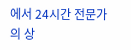에서 24시간 전문가의 상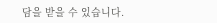담을 받을 수 있습니다.